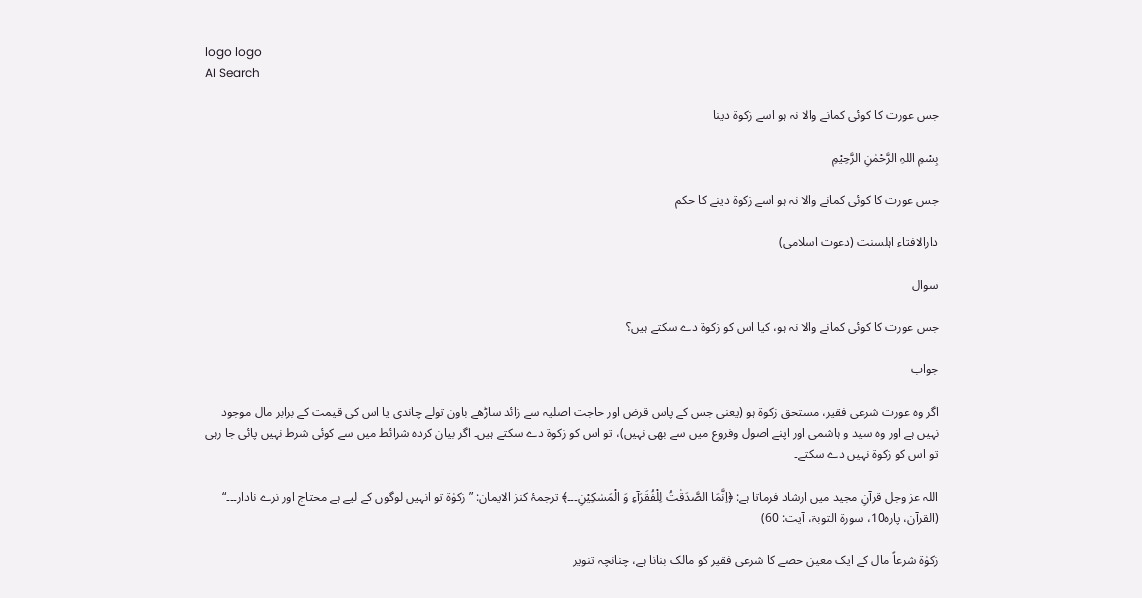logo logo
AI Search

جس عورت کا کوئی کمانے والا نہ ہو اسے زکوۃ دینا

بِسْمِ اللہِ الرَّحْمٰنِ الرَّحِيْمِ

جس عورت کا کوئی کمانے والا نہ ہو اسے زکوۃ دینے کا حکم

دارالافتاء اہلسنت (دعوت اسلامی)

سوال

جس عورت کا کوئی کمانے والا نہ ہو، کیا اس کو زکوۃ دے سکتے ہیں؟

جواب

اگر وہ عورت شرعی فقیر، مستحق زکوۃ ہو (یعنی جس کے پاس قرض اور حاجت اصلیہ سے زائد ساڑھے باون تولے چاندی یا اس کی قیمت کے برابر مال موجود نہیں ہے اور وہ سید و ہاشمی اور اپنے اصول وفروع میں سے بھی نہیں)، تو اس کو زکوۃ دے سکتے ہیں۔ اگر بیان کردہ شرائط میں سے کوئی شرط نہیں پائی جا رہی تو اس کو زکوۃ نہیں دے سکتے۔

اللہ عز وجل قرآنِ مجید میں ارشاد فرماتا ہے: ﴿اِنَّمَا الصَّدَقٰتُ لِلْفُقَرَآءِ وَ الْمَسٰکِیْنِ۔۔۔﴾ ترجمۂ کنز الایمان: ”زکوٰۃ تو انہیں لوگوں کے لیے ہے محتاج اور نرے نادار۔۔۔“ (القرآن، پارہ10، سورۃ التوبۃ، آیت: 60)

زکوٰۃ شرعاً مال کے ایک معین حصے کا شرعی فقیر کو مالک بنانا ہے، چنانچہ تنویر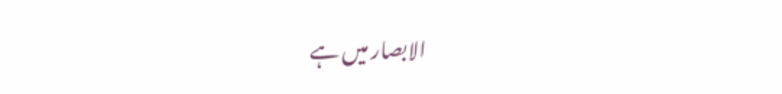الابصار میں ہے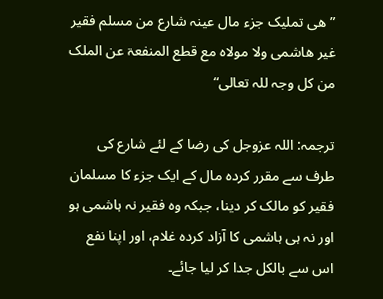”ھی تملیک جزء مال عینہ شارع من مسلم فقیر غیر ھاشمی ولا مولاہ مع قطع المنفعۃ عن الملک من کل وجہ للہ تعالی“

ترجمہ: اللہ عزوجل کی رضا کے لئے شارع کی طرف سے مقرر کردہ مال کے ایک جزء کا مسلمان فقیر کو مالک کر دینا، جبکہ وہ فقیر نہ ہاشمی ہو اور نہ ہی ہاشمی کا آزاد کردہ غلام، اور اپنا نفع اس سے بالکل جدا کر لیا جائے۔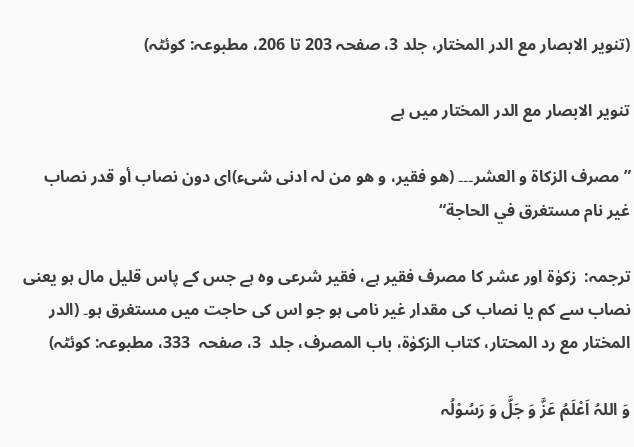(تنویر الابصار مع الدر المختار، جلد 3، صفحہ 203 تا 206، مطبوعہ: کوئٹہ)

تنویر الابصار مع الدر المختار میں ہے

”مصرف الزکاۃ و العشر۔۔۔ (ھو فقیر، و ھو من لہ ادنی شیء)ای دون نصاب أو قدر نصاب غير نام مستغرق في الحاجة“

ترجمہ:  زکوٰۃ اور عشر کا مصرف فقیر ہے، فقیر شرعی وه ہے جس کے پاس قلیل مال ہو یعنی نصاب سے کم یا نصاب کی مقدار غیر نامی ہو جو اس کی حاجت میں مستغرق ہو۔ (الدر المختار مع رد المحتار، کتاب الزکوٰۃ، باب المصرف، جلد  3، صفحہ  333، مطبوعہ: کوئٹہ)

وَ اللہُ اَعْلَمُ عَزَّ وَ جَلَّ وَ رَسُوْلُہ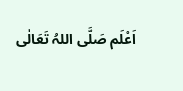اَعْلَم صَلَّی اللہُ تَعَالٰی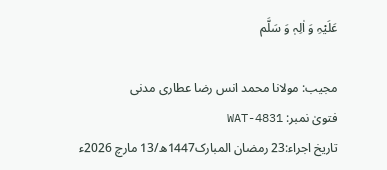عَلَیْہِ وَ اٰلِہٖ وَ سَلَّم

مجیب: مولانا محمد انس رضا عطاری مدنی
فتویٰ نمبر: WAT-4831
تاریخ اجراء:23 رمضان المبارک1447ھ/13 مارچ 2026ء